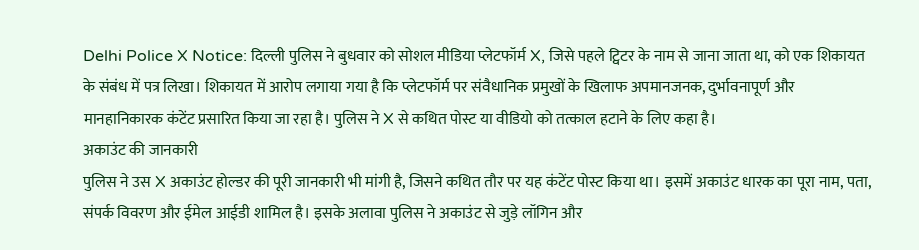Delhi Police X Notice: दिल्ली पुलिस ने बुधवार को सोशल मीडिया प्लेटफॉर्म X, जिसे पहले ट्विटर के नाम से जाना जाता था, को एक शिकायत के संबंध में पत्र लिखा। शिकायत में आरोप लगाया गया है कि प्लेटफॉर्म पर संवैधानिक प्रमुखों के खिलाफ अपमानजनक, दुर्भावनापूर्ण और मानहानिकारक कंटेंट प्रसारित किया जा रहा है। पुलिस ने X से कथित पोस्ट या वीडियो को तत्काल हटाने के लिए कहा है।
अकाउंट की जानकारी
पुलिस ने उस X अकाउंट होल्डर की पूरी जानकारी भी मांगी है, जिसने कथित तौर पर यह कंटेंट पोस्ट किया था। इसमें अकाउंट धारक का पूरा नाम, पता, संपर्क विवरण और ईमेल आईडी शामिल है। इसके अलावा पुलिस ने अकाउंट से जुड़े लॉगिन और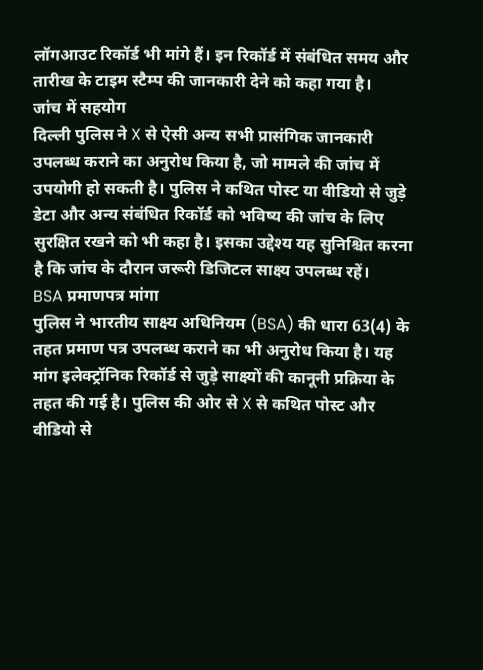लॉगआउट रिकॉर्ड भी मांगे हैं। इन रिकॉर्ड में संबंधित समय और तारीख के टाइम स्टैम्प की जानकारी देने को कहा गया है।
जांच में सहयोग
दिल्ली पुलिस ने X से ऐसी अन्य सभी प्रासंगिक जानकारी उपलब्ध कराने का अनुरोध किया है, जो मामले की जांच में उपयोगी हो सकती है। पुलिस ने कथित पोस्ट या वीडियो से जुड़े डेटा और अन्य संबंधित रिकॉर्ड को भविष्य की जांच के लिए सुरक्षित रखने को भी कहा है। इसका उद्देश्य यह सुनिश्चित करना है कि जांच के दौरान जरूरी डिजिटल साक्ष्य उपलब्ध रहें।
BSA प्रमाणपत्र मांगा
पुलिस ने भारतीय साक्ष्य अधिनियम (BSA) की धारा 63(4) के तहत प्रमाण पत्र उपलब्ध कराने का भी अनुरोध किया है। यह मांग इलेक्ट्रॉनिक रिकॉर्ड से जुड़े साक्ष्यों की कानूनी प्रक्रिया के तहत की गई है। पुलिस की ओर से X से कथित पोस्ट और वीडियो से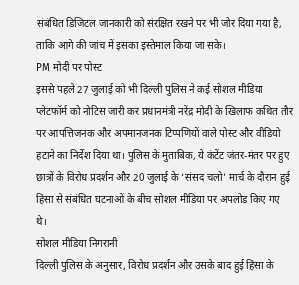संबंधित डिजिटल जानकारी को संरक्षित रखने पर भी जोर दिया गया है, ताकि आगे की जांच में इसका इस्तेमाल किया जा सके।
PM मोदी पर पोस्ट
इससे पहले 27 जुलाई को भी दिल्ली पुलिस ने कई सोशल मीडिया प्लेटफॉर्म को नोटिस जारी कर प्रधानमंत्री नरेंद्र मोदी के खिलाफ कथित तौर पर आपत्तिजनक और अपमानजनक टिप्पणियों वाले पोस्ट और वीडियो हटाने का निर्देश दिया था। पुलिस के मुताबिक, ये कंटेंट जंतर-मंतर पर हुए छात्रों के विरोध प्रदर्शन और 20 जुलाई के ‘संसद चलो’ मार्च के दौरान हुई हिंसा से संबंधित घटनाओं के बीच सोशल मीडिया पर अपलोड किए गए थे।
सोशल मीडिया निगरानी
दिल्ली पुलिस के अनुसार, विरोध प्रदर्शन और उसके बाद हुई हिंसा के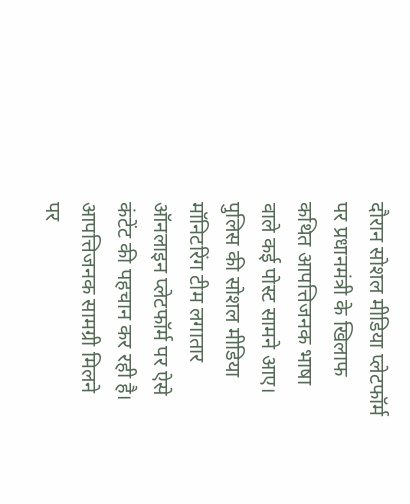दौरान सोशल मीडिया प्लेटफॉर्म पर प्रधानमंत्री के खिलाफ कथित आपत्तिजनक भाषा वाले कई पोस्ट सामने आए। पुलिस की सोशल मीडिया मॉनिटरिंग टीम लगातार ऑनलाइन प्लेटफॉर्म पर ऐसे कंटेंट की पहचान कर रही है। आपत्तिजनक सामग्री मिलने पर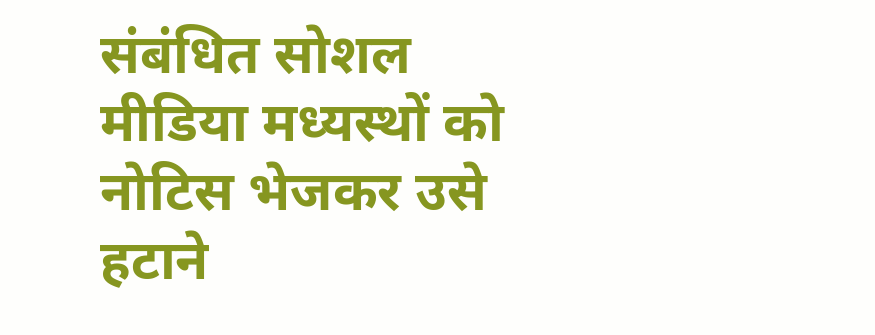संबंधित सोशल मीडिया मध्यस्थों को नोटिस भेजकर उसे हटाने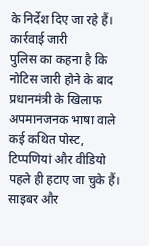के निर्देश दिए जा रहे हैं।
कार्रवाई जारी
पुलिस का कहना है कि नोटिस जारी होने के बाद प्रधानमंत्री के खिलाफ अपमानजनक भाषा वाले कई कथित पोस्ट, टिप्पणियां और वीडियो पहले ही हटाए जा चुके हैं। साइबर और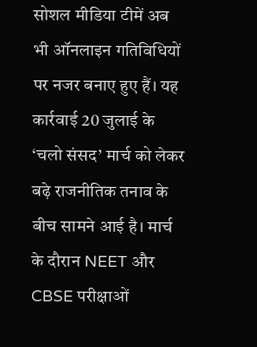सोशल मीडिया टीमें अब भी ऑनलाइन गतिविधियों पर नजर बनाए हुए हैं। यह कार्रवाई 20 जुलाई के ‘चलो संसद’ मार्च को लेकर बढ़े राजनीतिक तनाव के बीच सामने आई है। मार्च के दौरान NEET और CBSE परीक्षाओं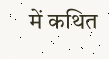में कथित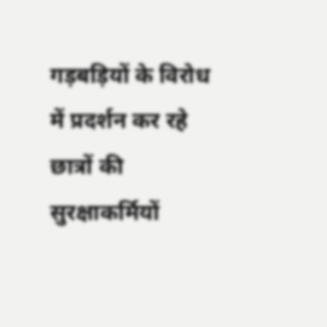गड़बड़ियों के विरोध में प्रदर्शन कर रहे छात्रों की सुरक्षाकर्मियों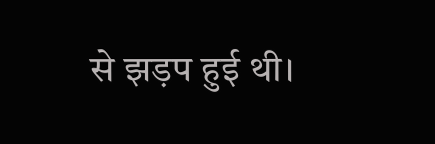से झड़प हुई थी।